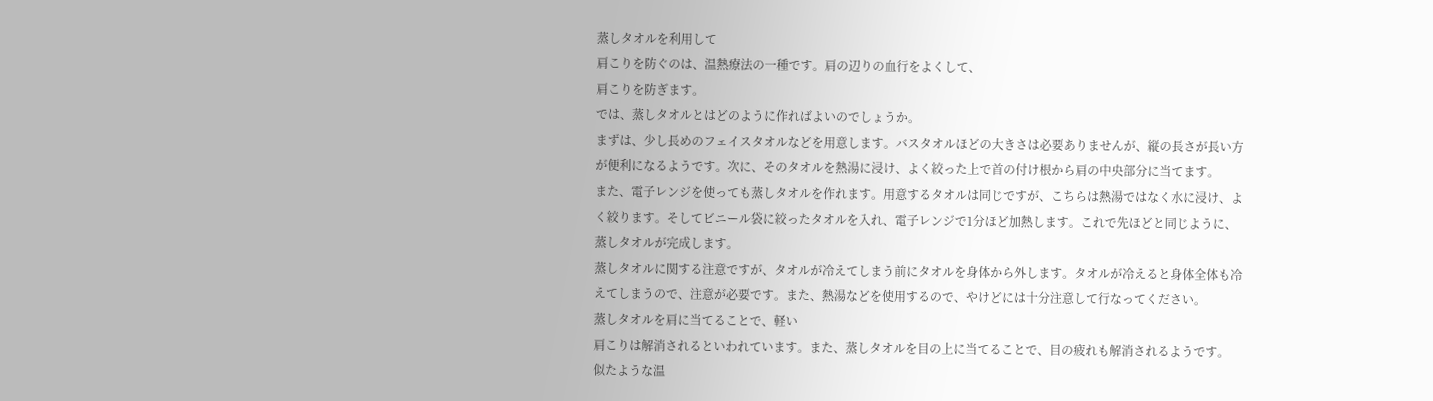蒸しタオルを利用して
肩こりを防ぐのは、温熱療法の一種です。肩の辺りの血行をよくして、
肩こりを防ぎます。
では、蒸しタオルとはどのように作ればよいのでしょうか。
まずは、少し長めのフェイスタオルなどを用意します。バスタオルほどの大きさは必要ありませんが、縦の長さが長い方が便利になるようです。次に、そのタオルを熱湯に浸け、よく絞った上で首の付け根から肩の中央部分に当てます。
また、電子レンジを使っても蒸しタオルを作れます。用意するタオルは同じですが、こちらは熱湯ではなく水に浸け、よく絞ります。そしてビニール袋に絞ったタオルを入れ、電子レンジで1分ほど加熱します。これで先ほどと同じように、蒸しタオルが完成します。
蒸しタオルに関する注意ですが、タオルが冷えてしまう前にタオルを身体から外します。タオルが冷えると身体全体も冷えてしまうので、注意が必要です。また、熱湯などを使用するので、やけどには十分注意して行なってください。
蒸しタオルを肩に当てることで、軽い
肩こりは解消されるといわれています。また、蒸しタオルを目の上に当てることで、目の疲れも解消されるようです。
似たような温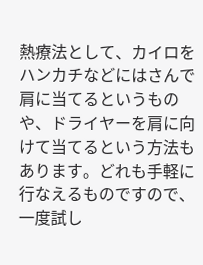熱療法として、カイロをハンカチなどにはさんで肩に当てるというものや、ドライヤーを肩に向けて当てるという方法もあります。どれも手軽に行なえるものですので、一度試し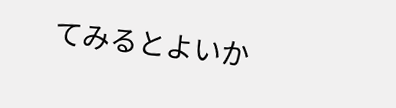てみるとよいか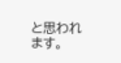と思われます。